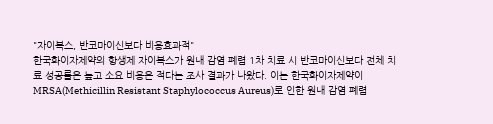"자이복스, 반코마이신보다 비용효과적"
한국화이자제약의 항생제 자이복스가 원내 감염 폐렴 1차 치료 시 반코마이신보다 전체 치료 성공률은 높고 소요 비용은 적다는 조사 결과가 나왔다. 이는 한국화이자제약이 MRSA(Methicillin Resistant Staphylococcus Aureus)로 인한 원내 감염 폐렴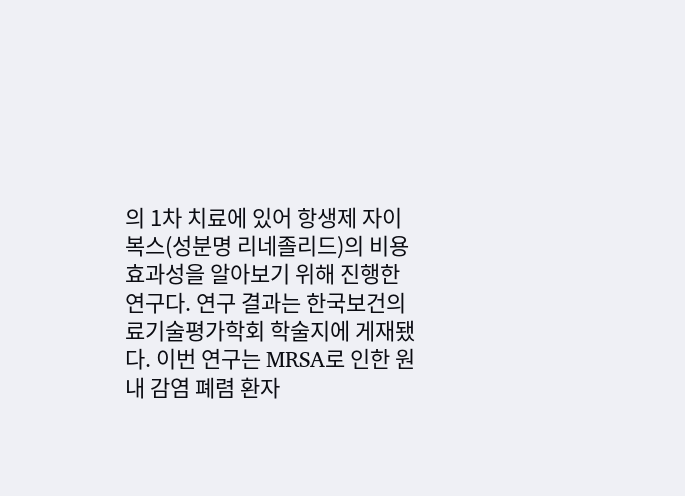의 1차 치료에 있어 항생제 자이복스(성분명 리네졸리드)의 비용효과성을 알아보기 위해 진행한 연구다. 연구 결과는 한국보건의료기술평가학회 학술지에 게재됐다. 이번 연구는 MRSA로 인한 원내 감염 폐렴 환자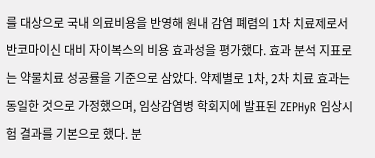를 대상으로 국내 의료비용을 반영해 원내 감염 폐렴의 1차 치료제로서 반코마이신 대비 자이복스의 비용 효과성을 평가했다. 효과 분석 지표로는 약물치료 성공률을 기준으로 삼았다. 약제별로 1차, 2차 치료 효과는 동일한 것으로 가정했으며, 임상감염병 학회지에 발표된 ZEPHyR 임상시험 결과를 기본으로 했다. 분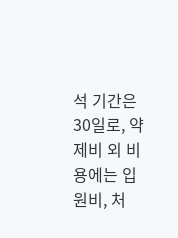석 기간은 30일로, 약제비 외 비용에는 입원비, 처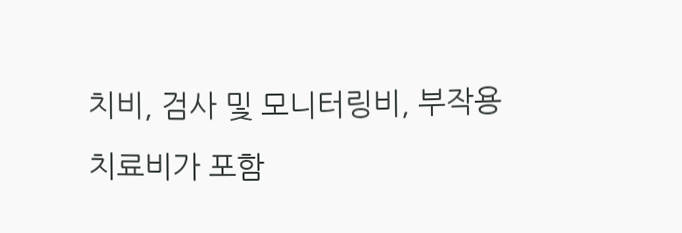치비, 검사 및 모니터링비, 부작용 치료비가 포함